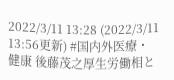2022/3/11 13:28 (2022/3/11 13:56更新) #国内外医療・健康 後藤茂之厚生労働相と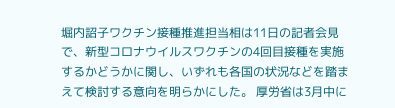堀内詔子ワクチン接種推進担当相は11日の記者会見で、新型コロナウイルスワクチンの4回目接種を実施するかどうかに関し、いずれも各国の状況などを踏まえて検討する意向を明らかにした。 厚労省は3月中に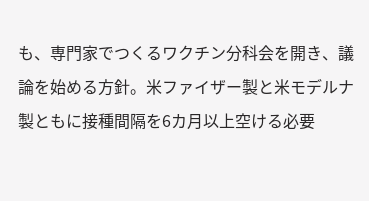も、専門家でつくるワクチン分科会を開き、議論を始める方針。米ファイザー製と米モデルナ製ともに接種間隔を6カ月以上空ける必要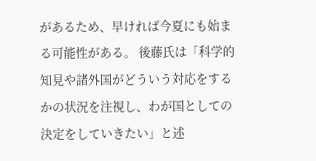があるため、早ければ今夏にも始まる可能性がある。 後藤氏は「科学的知見や諸外国がどういう対応をするかの状況を注視し、わが国としての決定をしていきたい」と述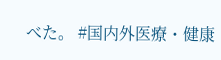べた。 #国内外医療・健康